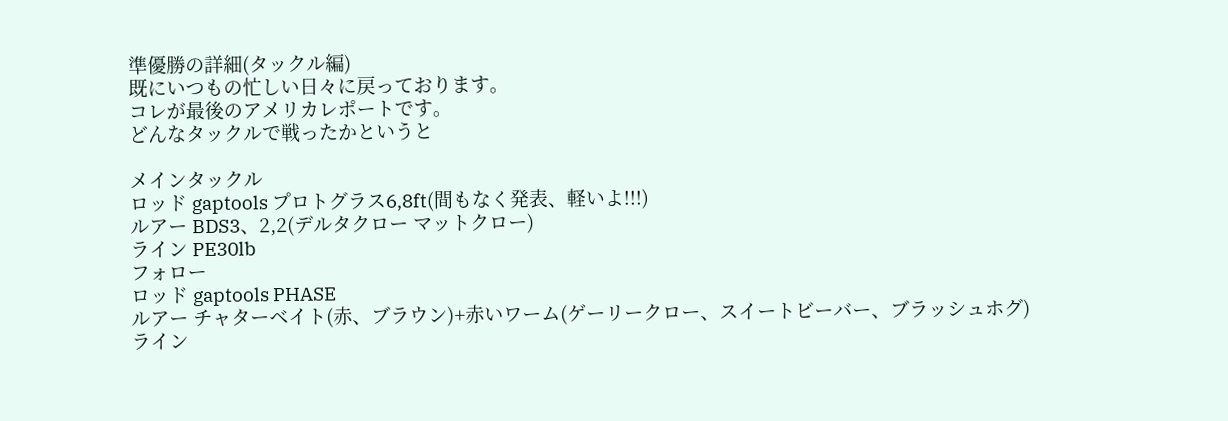準優勝の詳細(タックル編)
既にいつもの忙しい日々に戻っております。
コレが最後のアメリカレポートです。
どんなタックルで戦ったかというと

メインタックル
ロッド gaptools プロトグラス6,8ft(間もなく発表、軽いよ!!!)
ルアー BDS3、2,2(デルタクロー マットクロー)
ライン PE30lb
フォロー
ロッド gaptools PHASE
ルアー チャターベイト(赤、ブラウン)+赤いワーム(ゲーリークロー、スイートビーバー、ブラッシュホグ)
ライン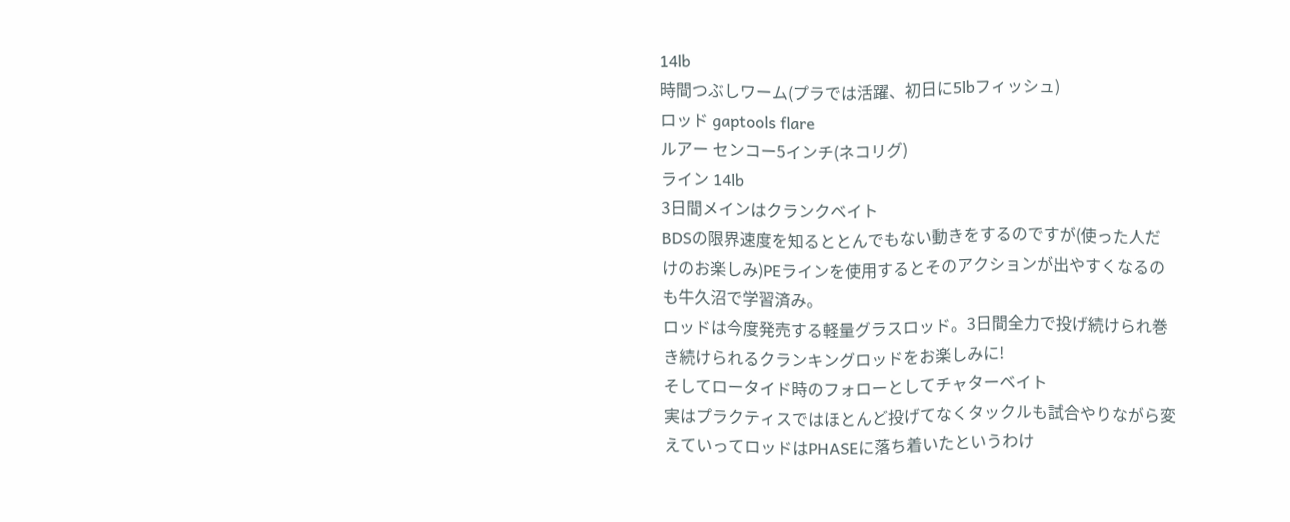14lb
時間つぶしワーム(プラでは活躍、初日に5lbフィッシュ)
ロッド gaptools flare
ルアー センコー5インチ(ネコリグ)
ライン 14lb
3日間メインはクランクベイト
BDSの限界速度を知るととんでもない動きをするのですが(使った人だけのお楽しみ)PEラインを使用するとそのアクションが出やすくなるのも牛久沼で学習済み。
ロッドは今度発売する軽量グラスロッド。3日間全力で投げ続けられ巻き続けられるクランキングロッドをお楽しみに!
そしてロータイド時のフォローとしてチャターベイト
実はプラクティスではほとんど投げてなくタックルも試合やりながら変えていってロッドはPHASEに落ち着いたというわけ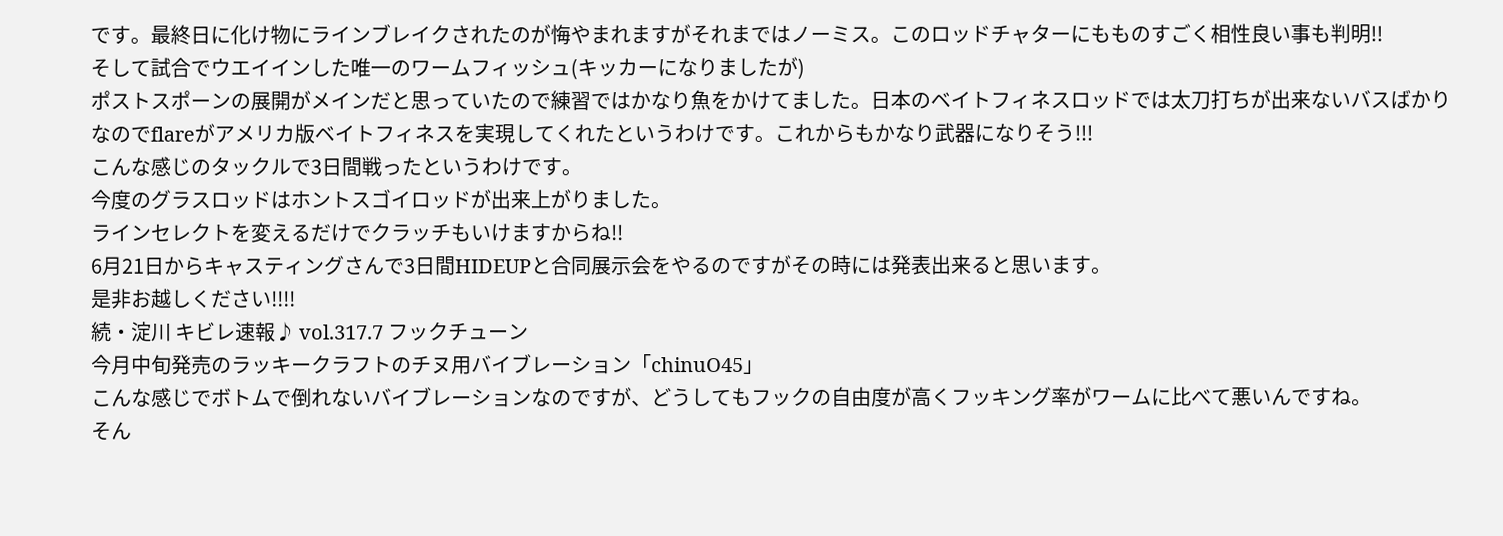です。最終日に化け物にラインブレイクされたのが悔やまれますがそれまではノーミス。このロッドチャターにもものすごく相性良い事も判明!!
そして試合でウエイインした唯一のワームフィッシュ(キッカーになりましたが)
ポストスポーンの展開がメインだと思っていたので練習ではかなり魚をかけてました。日本のベイトフィネスロッドでは太刀打ちが出来ないバスばかりなのでflareがアメリカ版ベイトフィネスを実現してくれたというわけです。これからもかなり武器になりそう!!!
こんな感じのタックルで3日間戦ったというわけです。
今度のグラスロッドはホントスゴイロッドが出来上がりました。
ラインセレクトを変えるだけでクラッチもいけますからね!!
6月21日からキャスティングさんで3日間HIDEUPと合同展示会をやるのですがその時には発表出来ると思います。
是非お越しください!!!!
続・淀川 キビレ速報♪ vol.317.7 フックチューン
今月中旬発売のラッキークラフトのチヌ用バイブレーション「chinuO45」
こんな感じでボトムで倒れないバイブレーションなのですが、どうしてもフックの自由度が高くフッキング率がワームに比べて悪いんですね。
そん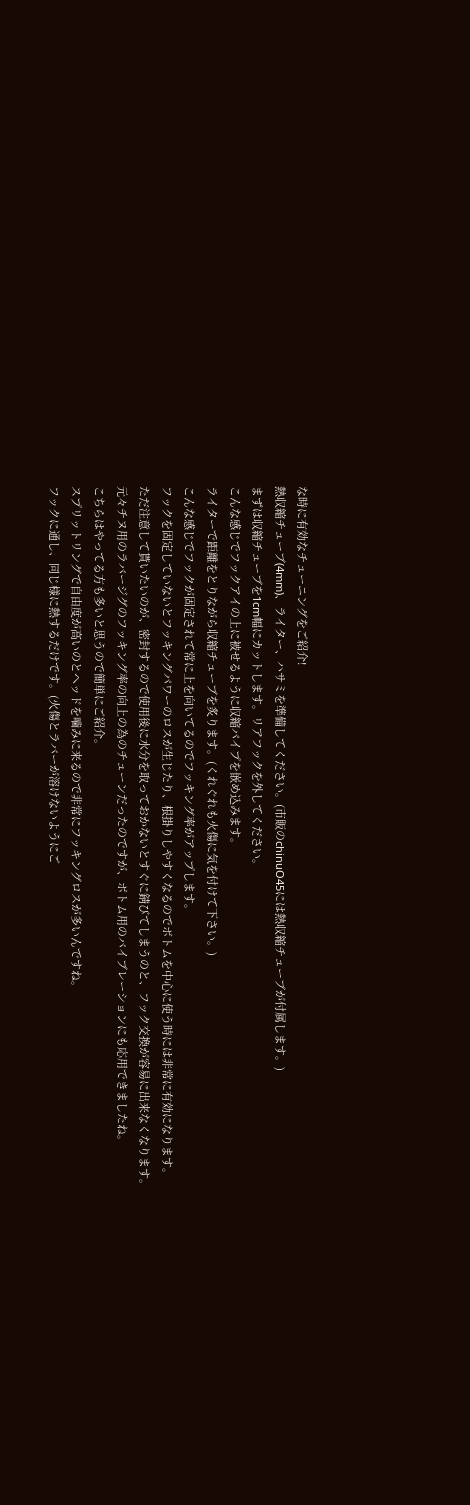な時に有効なチューニングをご紹介!
熱収縮チューブ(4mm)、ライター、ハサミを準備してください。(市販のchinuO45には熱収縮チューブが付属します。)
まずは収縮チューブを1cm幅にカットします。リアフックを外してください。
こんな感じでフックアイの上に被せるように収縮パイプを嵌め込みます。
ライターで距離をとりながら収縮チューブを炙ります。(くれぐれも火傷に気を付けて下さい。)
こんな感じでフックが固定されて常に上を向いてるのでフッキング率がアップします。
フックを固定していないとフッキングパワーのロスが生じたり、根掛りしやすくなるのでボトムを中心に使う時には非常に有効になります。
ただ注意して貰いたいのが、密封するので使用後に水分を取っておかないとすぐに錆びてしまうのと、フック交換が容易に出来なくなります。
元々チヌ用のラバージグのフッキング率の向上の為のチューンだったのですが、ボトム用のバイブレーションにも応用できましたね。
こちらはやってる方も多いと思うので簡単にご紹介。
スプリットリングで自由度が高いのとヘッドを噛みに来るので非常にフッキングロスが多いんですね。
フックに通し、同じ様に熱するだけです。(火傷とラバーが溶けないようにご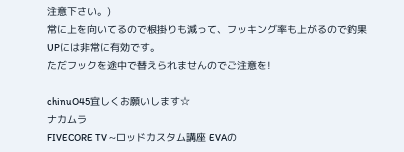注意下さい。)
常に上を向いてるので根掛りも減って、フッキング率も上がるので釣果UPには非常に有効です。
ただフックを途中で替えられませんのでご注意を!

chinuO45宜しくお願いします☆
ナカムラ
FIVECORE TV ~ロッドカスタム講座 EVAの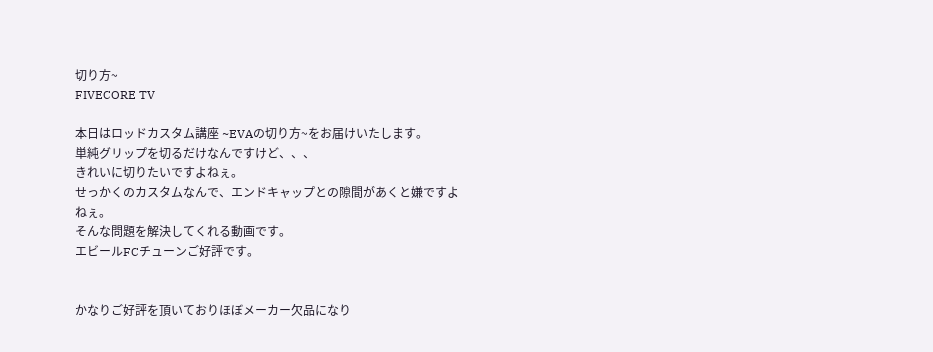切り方~
FIVECORE TV

本日はロッドカスタム講座 ~EVAの切り方~をお届けいたします。
単純グリップを切るだけなんですけど、、、
きれいに切りたいですよねぇ。
せっかくのカスタムなんで、エンドキャップとの隙間があくと嫌ですよねぇ。
そんな問題を解決してくれる動画です。
エビールFCチューンご好評です。


かなりご好評を頂いておりほぼメーカー欠品になり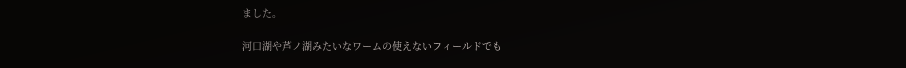ました。

河口湖や芦ノ湖みたいなワームの使えないフィールドでも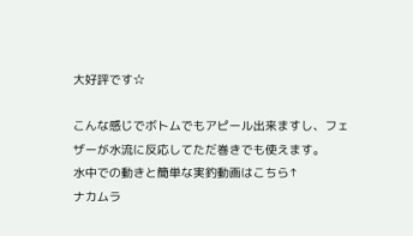大好評です☆

こんな感じでボトムでもアピール出来ますし、フェザーが水流に反応してただ巻きでも使えます。
水中での動きと簡単な実釣動画はこちら↑
ナカムラ